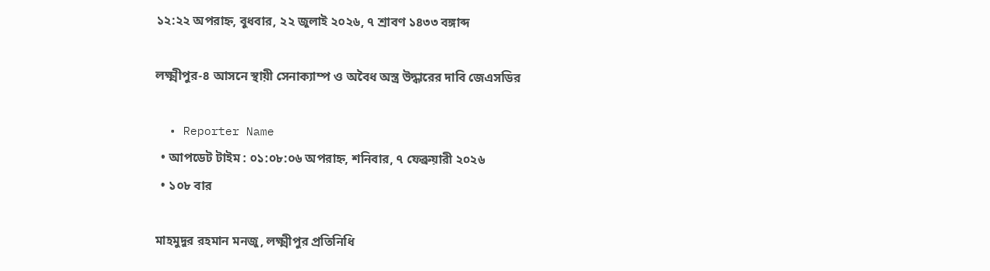১২:২২ অপরাহ্ন, বুধবার, ২২ জুলাই ২০২৬, ৭ শ্রাবণ ১৪৩৩ বঙ্গাব্দ

লক্ষ্মীপুর-৪ আসনে স্থায়ী সেনাক্যাম্প ও অবৈধ অস্ত্র উদ্ধারের দাবি জেএসডির

  • Reporter Name
  • আপডেট টাইম : ০১:০৮:০৬ অপরাহ্ন, শনিবার, ৭ ফেব্রুয়ারী ২০২৬
  • ১০৮ বার

মাহমুদুর রহমান মনজু, লক্ষ্মীপুর প্রতিনিধি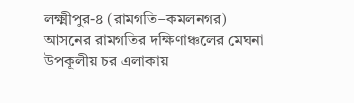লক্ষ্মীপুর-৪ (রামগতি–কমলনগর) আসনের রামগতির দক্ষিণাঞ্চলের মেঘনা উপকূলীয় চর এলাকায়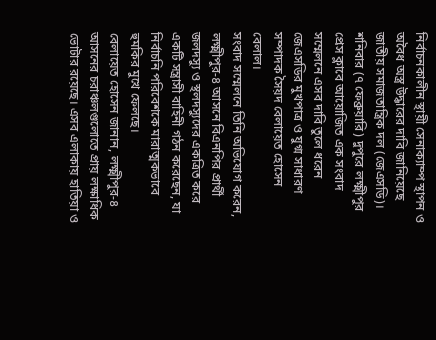নির্বাচনকালীন স্থায়ী সেনাক্যাম্প স্থাপন ও অবৈধ অস্ত্র উদ্ধারের দাবি জানিয়েছে জাতীয় সমাজতান্ত্রিক দল (জেএসডি)। শনিবার (৭ ফেব্রুয়ারি) দুপুরে লক্ষ্মীপুর প্রেস ক্লাবে আয়োজিত এক সংবাদ সম্মেলনে এসব দাবি তুলে ধরেন জেএসডির মুখপাত্র ও যুগ্ম সাধারণ সম্পাদক সৈয়দ বেলায়েত হোসেন বেলাল।
সংবাদ সম্মেলনে তিনি অভিযোগ করেন, লক্ষ্মীপুর-৪ আসনে বিএনপির প্রার্থী জলদস্যু ও স্থলদস্যুদের একত্রিত করে একটি সন্ত্রাসী বাহিনী গঠন করেছেন, যা নির্বাচনি পরিবেশকে মারাত্মকভাবে হুমকির মুখে ফেলছে।
বেলায়েত হোসেন জানান, লক্ষ্মীপুর-৪ আসনের চরাঞ্চলগুলোতে প্রায় লক্ষাধিক ভোটার রয়েছে। এসব এলাকায় হাতিয়া ও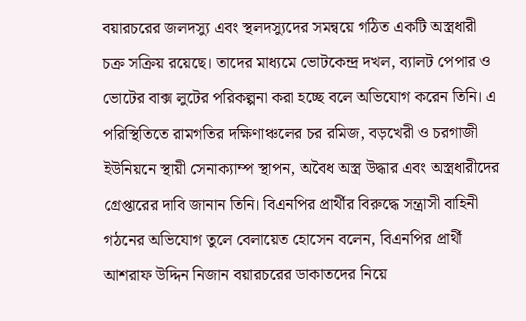বয়ারচরের জলদস্যু এবং স্থলদস্যুদের সমন্বয়ে গঠিত একটি অস্ত্রধারী চক্র সক্রিয় রয়েছে। তাদের মাধ্যমে ভোটকেন্দ্র দখল, ব্যালট পেপার ও ভোটের বাক্স লুটের পরিকল্পনা করা হচ্ছে বলে অভিযোগ করেন তিনি। এ পরিস্থিতিতে রামগতির দক্ষিণাঞ্চলের চর রমিজ, বড়খেরী ও চরগাজী ইউনিয়নে স্থায়ী সেনাক্যাম্প স্থাপন, অবৈধ অস্ত্র উদ্ধার এবং অস্ত্রধারীদের গ্রেপ্তারের দাবি জানান তিনি। বিএনপির প্রার্থীর বিরুদ্ধে সন্ত্রাসী বাহিনী গঠনের অভিযোগ তুলে বেলায়েত হোসেন বলেন, বিএনপির প্রার্থী আশরাফ উদ্দিন নিজান বয়ারচরের ডাকাতদের নিয়ে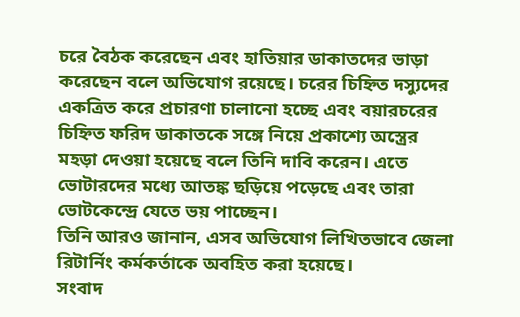চরে বৈঠক করেছেন এবং হাতিয়ার ডাকাতদের ভাড়া করেছেন বলে অভিযোগ রয়েছে। চরের চিহ্নিত দস্যুদের একত্রিত করে প্রচারণা চালানো হচ্ছে এবং বয়ারচরের চিহ্নিত ফরিদ ডাকাতকে সঙ্গে নিয়ে প্রকাশ্যে অস্ত্রের মহড়া দেওয়া হয়েছে বলে তিনি দাবি করেন। এতে ভোটারদের মধ্যে আতঙ্ক ছড়িয়ে পড়েছে এবং তারা ভোটকেন্দ্রে যেতে ভয় পাচ্ছেন।
তিনি আরও জানান, এসব অভিযোগ লিখিতভাবে জেলা রিটার্নিং কর্মকর্তাকে অবহিত করা হয়েছে।
সংবাদ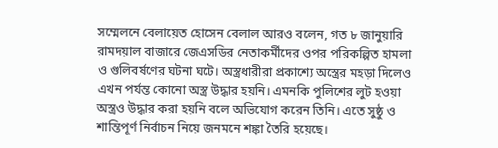সম্মেলনে বেলায়েত হোসেন বেলাল আরও বলেন, গত ৮ জানুয়ারি রামদয়াল বাজারে জেএসডির নেতাকর্মীদের ওপর পরিকল্পিত হামলা ও গুলিবর্ষণের ঘটনা ঘটে। অস্ত্রধারীরা প্রকাশ্যে অস্ত্রের মহড়া দিলেও এখন পর্যন্ত কোনো অস্ত্র উদ্ধার হয়নি। এমনকি পুলিশের লুট হওয়া অস্ত্রও উদ্ধার করা হয়নি বলে অভিযোগ করেন তিনি। এতে সুষ্ঠু ও শান্তিপূর্ণ নির্বাচন নিয়ে জনমনে শঙ্কা তৈরি হয়েছে।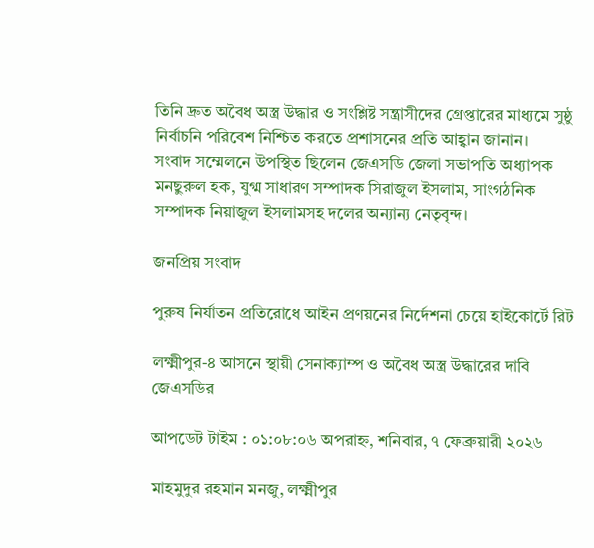তিনি দ্রুত অবৈধ অস্ত্র উদ্ধার ও সংশ্লিষ্ট সন্ত্রাসীদের গ্রেপ্তারের মাধ্যমে সুষ্ঠু নির্বাচনি পরিবেশ নিশ্চিত করতে প্রশাসনের প্রতি আহ্বান জানান।
সংবাদ সম্মেলনে উপস্থিত ছিলেন জেএসডি জেলা সভাপতি অধ্যাপক মনছুরুল হক, যুগ্ম সাধারণ সম্পাদক সিরাজুল ইসলাম, সাংগঠনিক সম্পাদক নিয়াজুল ইসলামসহ দলের অন্যান্য নেতৃবৃন্দ।

জনপ্রিয় সংবাদ

পুরুষ নির্যাতন প্রতিরোধে আইন প্রণয়নের নির্দেশনা চেয়ে হাইকোর্টে রিট

লক্ষ্মীপুর-৪ আসনে স্থায়ী সেনাক্যাম্প ও অবৈধ অস্ত্র উদ্ধারের দাবি জেএসডির

আপডেট টাইম : ০১:০৮:০৬ অপরাহ্ন, শনিবার, ৭ ফেব্রুয়ারী ২০২৬

মাহমুদুর রহমান মনজু, লক্ষ্মীপুর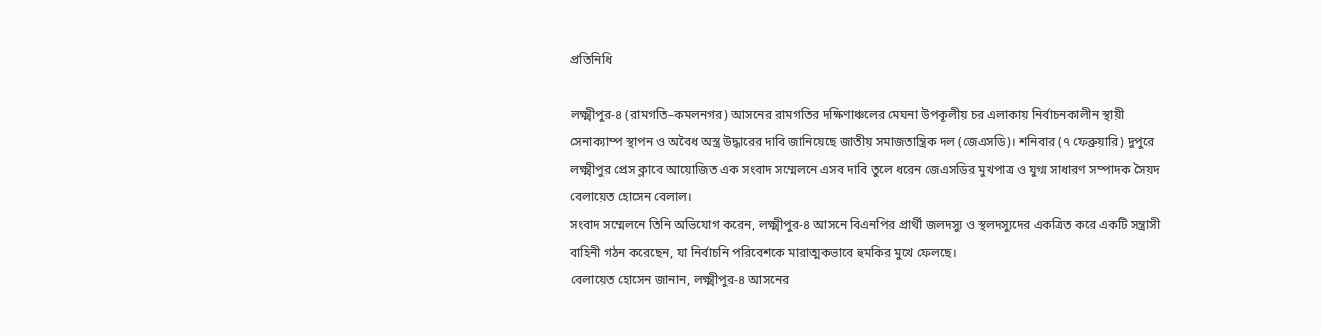প্রতিনিধি

লক্ষ্মীপুর-৪ (রামগতি–কমলনগর) আসনের রামগতির দক্ষিণাঞ্চলের মেঘনা উপকূলীয় চর এলাকায় নির্বাচনকালীন স্থায়ী সেনাক্যাম্প স্থাপন ও অবৈধ অস্ত্র উদ্ধারের দাবি জানিয়েছে জাতীয় সমাজতান্ত্রিক দল (জেএসডি)। শনিবার (৭ ফেব্রুয়ারি) দুপুরে লক্ষ্মীপুর প্রেস ক্লাবে আয়োজিত এক সংবাদ সম্মেলনে এসব দাবি তুলে ধরেন জেএসডির মুখপাত্র ও যুগ্ম সাধারণ সম্পাদক সৈয়দ বেলায়েত হোসেন বেলাল।
সংবাদ সম্মেলনে তিনি অভিযোগ করেন, লক্ষ্মীপুর-৪ আসনে বিএনপির প্রার্থী জলদস্যু ও স্থলদস্যুদের একত্রিত করে একটি সন্ত্রাসী বাহিনী গঠন করেছেন, যা নির্বাচনি পরিবেশকে মারাত্মকভাবে হুমকির মুখে ফেলছে।
বেলায়েত হোসেন জানান, লক্ষ্মীপুর-৪ আসনের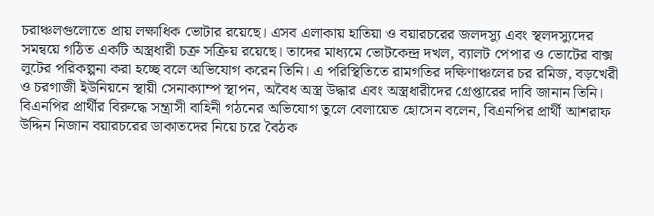চরাঞ্চলগুলোতে প্রায় লক্ষাধিক ভোটার রয়েছে। এসব এলাকায় হাতিয়া ও বয়ারচরের জলদস্যু এবং স্থলদস্যুদের সমন্বয়ে গঠিত একটি অস্ত্রধারী চক্র সক্রিয় রয়েছে। তাদের মাধ্যমে ভোটকেন্দ্র দখল, ব্যালট পেপার ও ভোটের বাক্স লুটের পরিকল্পনা করা হচ্ছে বলে অভিযোগ করেন তিনি। এ পরিস্থিতিতে রামগতির দক্ষিণাঞ্চলের চর রমিজ, বড়খেরী ও চরগাজী ইউনিয়নে স্থায়ী সেনাক্যাম্প স্থাপন, অবৈধ অস্ত্র উদ্ধার এবং অস্ত্রধারীদের গ্রেপ্তারের দাবি জানান তিনি। বিএনপির প্রার্থীর বিরুদ্ধে সন্ত্রাসী বাহিনী গঠনের অভিযোগ তুলে বেলায়েত হোসেন বলেন, বিএনপির প্রার্থী আশরাফ উদ্দিন নিজান বয়ারচরের ডাকাতদের নিয়ে চরে বৈঠক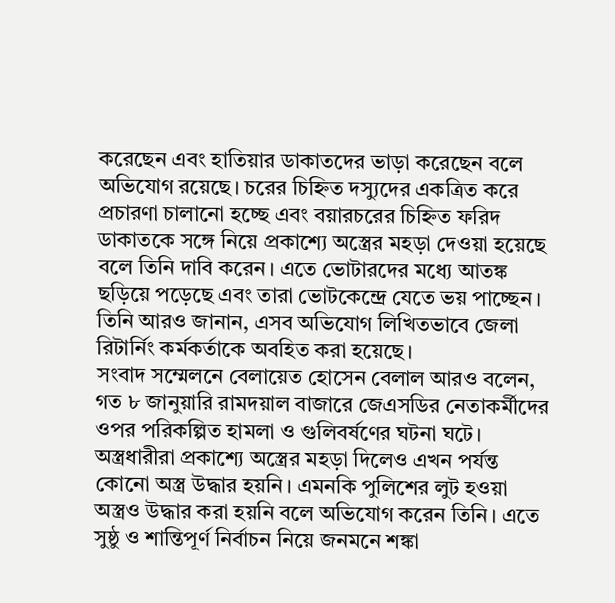করেছেন এবং হাতিয়ার ডাকাতদের ভাড়া করেছেন বলে অভিযোগ রয়েছে। চরের চিহ্নিত দস্যুদের একত্রিত করে প্রচারণা চালানো হচ্ছে এবং বয়ারচরের চিহ্নিত ফরিদ ডাকাতকে সঙ্গে নিয়ে প্রকাশ্যে অস্ত্রের মহড়া দেওয়া হয়েছে বলে তিনি দাবি করেন। এতে ভোটারদের মধ্যে আতঙ্ক ছড়িয়ে পড়েছে এবং তারা ভোটকেন্দ্রে যেতে ভয় পাচ্ছেন।
তিনি আরও জানান, এসব অভিযোগ লিখিতভাবে জেলা রিটার্নিং কর্মকর্তাকে অবহিত করা হয়েছে।
সংবাদ সম্মেলনে বেলায়েত হোসেন বেলাল আরও বলেন, গত ৮ জানুয়ারি রামদয়াল বাজারে জেএসডির নেতাকর্মীদের ওপর পরিকল্পিত হামলা ও গুলিবর্ষণের ঘটনা ঘটে। অস্ত্রধারীরা প্রকাশ্যে অস্ত্রের মহড়া দিলেও এখন পর্যন্ত কোনো অস্ত্র উদ্ধার হয়নি। এমনকি পুলিশের লুট হওয়া অস্ত্রও উদ্ধার করা হয়নি বলে অভিযোগ করেন তিনি। এতে সুষ্ঠু ও শান্তিপূর্ণ নির্বাচন নিয়ে জনমনে শঙ্কা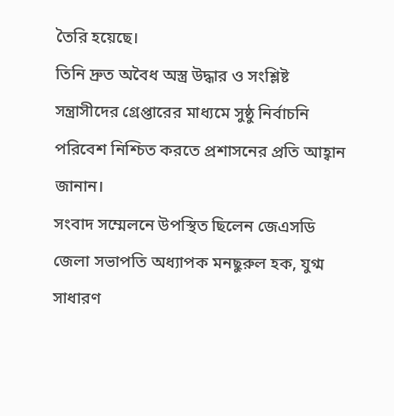তৈরি হয়েছে।
তিনি দ্রুত অবৈধ অস্ত্র উদ্ধার ও সংশ্লিষ্ট সন্ত্রাসীদের গ্রেপ্তারের মাধ্যমে সুষ্ঠু নির্বাচনি পরিবেশ নিশ্চিত করতে প্রশাসনের প্রতি আহ্বান জানান।
সংবাদ সম্মেলনে উপস্থিত ছিলেন জেএসডি জেলা সভাপতি অধ্যাপক মনছুরুল হক, যুগ্ম সাধারণ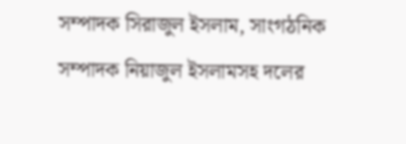সম্পাদক সিরাজুল ইসলাম, সাংগঠনিক সম্পাদক নিয়াজুল ইসলামসহ দলের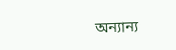অন্যান্য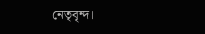নেতৃবৃন্দ।